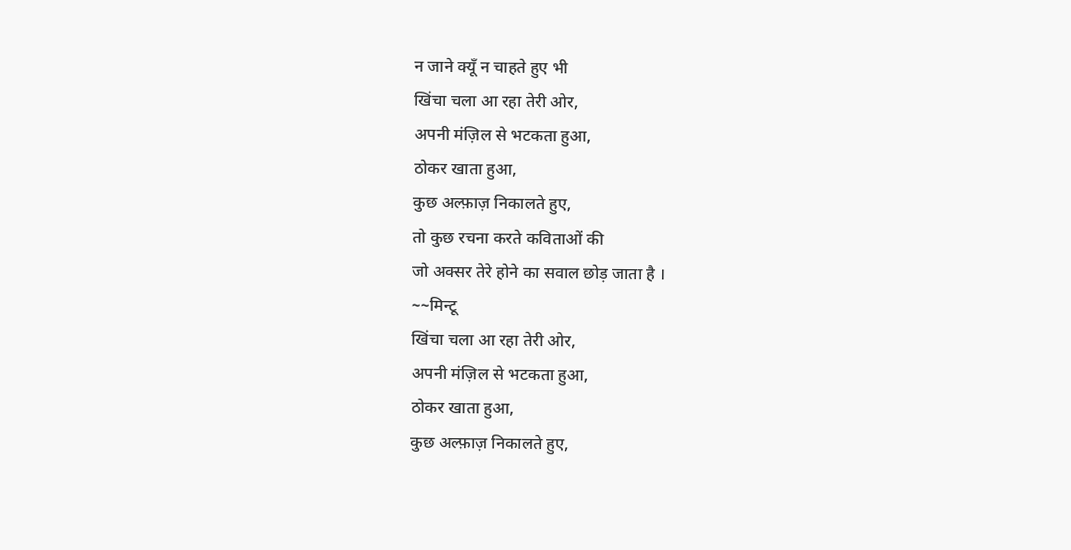न जाने क्यूँ न चाहते हुए भी
खिंचा चला आ रहा तेरी ओर,
अपनी मंज़िल से भटकता हुआ,
ठोकर खाता हुआ,
कुछ अल्फ़ाज़ निकालते हुए,
तो कुछ रचना करते कविताओं की
जो अक्सर तेरे होने का सवाल छोड़ जाता है ।
~~मिन्टू
खिंचा चला आ रहा तेरी ओर,
अपनी मंज़िल से भटकता हुआ,
ठोकर खाता हुआ,
कुछ अल्फ़ाज़ निकालते हुए,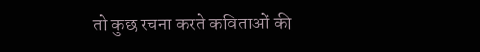तो कुछ रचना करते कविताओं की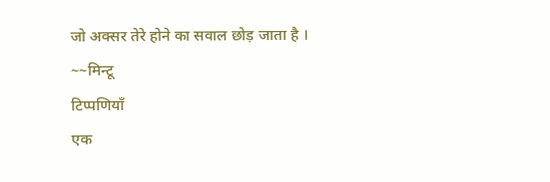जो अक्सर तेरे होने का सवाल छोड़ जाता है ।
~~मिन्टू
टिप्पणियाँ
एक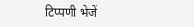टिप्पणी भेजें